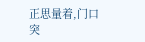正思量着,门口突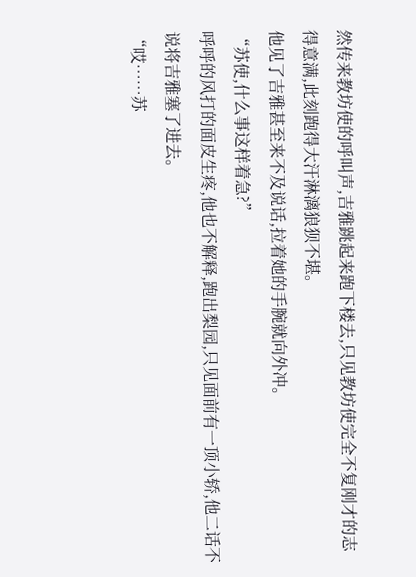然传来教坊使的呼叫声,吉雅跳起来跑下楼去,只见教坊使完全不复刚才的志得意满,此刻跑得大汗淋漓狼狈不堪。
他见了吉雅甚至来不及说话,拉着她的手腕就向外冲。
“苏使,什么事这样着急?”
呼呼的风打的面皮生疼,他也不解释,跑出梨园,只见面前有一顶小轿,他二话不说将吉雅塞了进去。
“哎……苏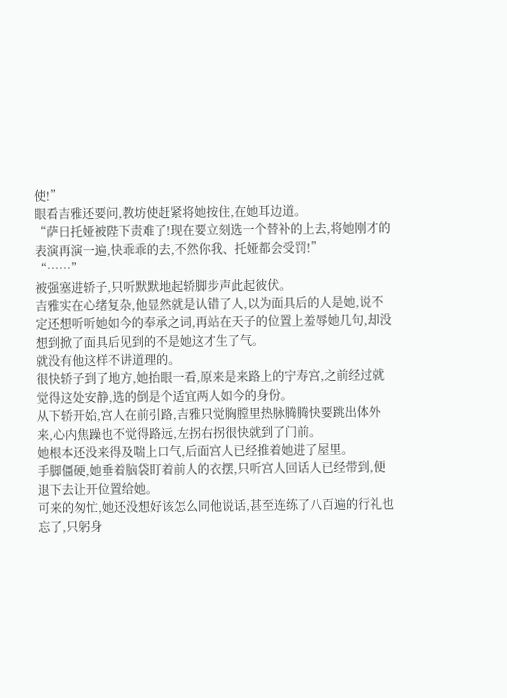使!”
眼看吉雅还要问,教坊使赶紧将她按住,在她耳边道。
“萨日托娅被陛下责难了!现在要立刻选一个替补的上去,将她刚才的表演再演一遍,快乖乖的去,不然你我、托娅都会受罚!”
“……”
被强塞进轿子,只听默默地起轿脚步声此起彼伏。
吉雅实在心绪复杂,他显然就是认错了人,以为面具后的人是她,说不定还想听听她如今的奉承之词,再站在天子的位置上羞辱她几句,却没想到掀了面具后见到的不是她这才生了气。
就没有他这样不讲道理的。
很快轿子到了地方,她抬眼一看,原来是来路上的宁寿宫,之前经过就觉得这处安静,选的倒是个适宜两人如今的身份。
从下轿开始,宫人在前引路,吉雅只觉胸膛里热脉腾腾快要跳出体外来,心内焦躁也不觉得路远,左拐右拐很快就到了门前。
她根本还没来得及喘上口气,后面宫人已经推着她进了屋里。
手脚僵硬,她垂着脑袋盯着前人的衣摆,只听宫人回话人已经带到,便退下去让开位置给她。
可来的匆忙,她还没想好该怎么同他说话,甚至连练了八百遍的行礼也忘了,只躬身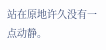站在原地许久没有一点动静。